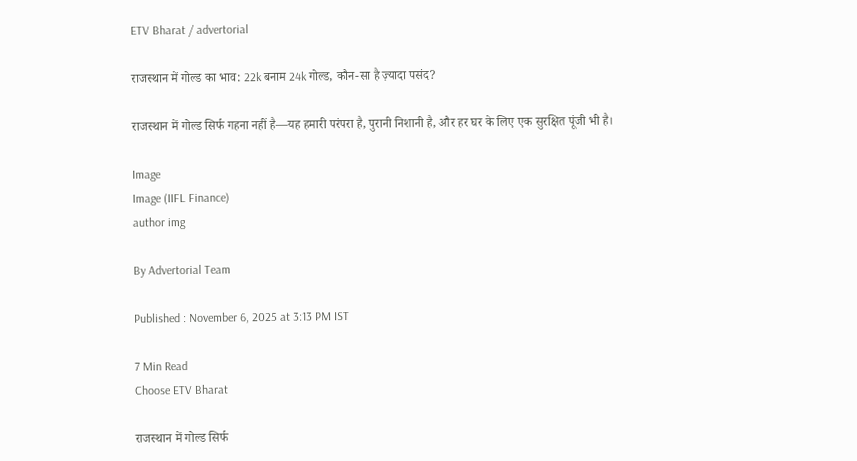ETV Bharat / advertorial

राजस्थान में गोल्ड का भाव: 22k बनाम 24k गोल्ड, कौन-सा है ज़्यादा पसंद?

राजस्थान में गोल्ड सिर्फ गहना नहीं है—यह हमारी परंपरा है, पुरानी निशानी है, और हर घर के लिए एक सुरक्षित पूंजी भी है।

Image
Image (IIFL Finance)
author img

By Advertorial Team

Published : November 6, 2025 at 3:13 PM IST

7 Min Read
Choose ETV Bharat

राजस्थान में गोल्ड सिर्फ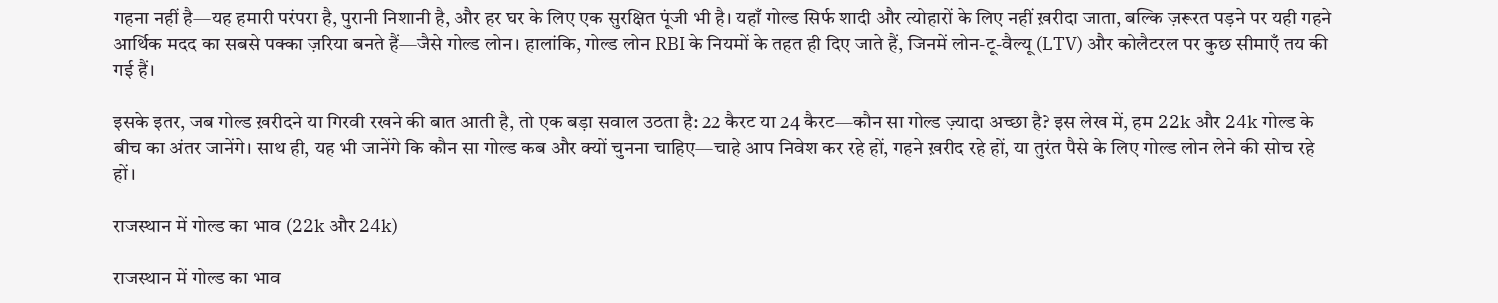गहना नहीं है—यह हमारी परंपरा है, पुरानी निशानी है, और हर घर के लिए एक सुरक्षित पूंजी भी है। यहाँ गोल्ड सिर्फ शादी और त्योहारों के लिए नहीं ख़रीदा जाता, बल्कि ज़रूरत पड़ने पर यही गहने आर्थिक मदद का सबसे पक्का ज़रिया बनते हैं—जैसे गोल्ड लोन। हालांकि, गोल्ड लोन RBI के नियमों के तहत ही दिए जाते हैं, जिनमें लोन-टू-वैल्यू (LTV) और कोलैटरल पर कुछ सीमाएँ तय की गई हैं।

इसके इतर, जब गोल्ड ख़रीदने या गिरवी रखने की बात आती है, तो एक बड़ा सवाल उठता है: 22 कैरट या 24 कैरट—कौन सा गोल्ड ज़्यादा अच्छा है? इस लेख में, हम 22k और 24k गोल्ड के बीच का अंतर जानेंगे। साथ ही, यह भी जानेंगे कि कौन सा गोल्ड कब और क्यों चुनना चाहिए—चाहे आप निवेश कर रहे हों, गहने ख़रीद रहे हों, या तुरंत पैसे के लिए गोल्ड लोन लेने की सोच रहे हों।

राजस्थान में गोल्ड का भाव (22k और 24k)

राजस्थान में गोल्ड का भाव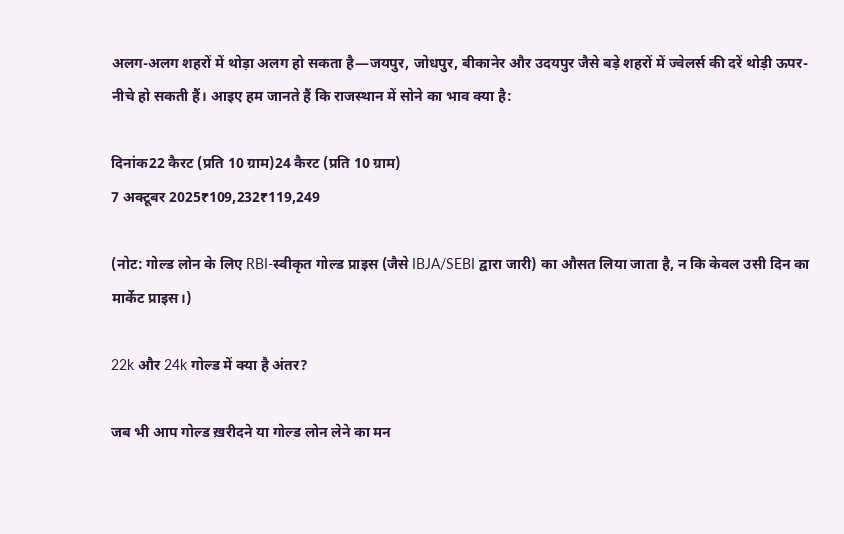अलग-अलग शहरों में थोड़ा अलग हो सकता है—जयपुर, जोधपुर, बीकानेर और उदयपुर जैसे बड़े शहरों में ज्वेलर्स की दरें थोड़ी ऊपर-नीचे हो सकती हैं। आइए हम जानते हैं कि राजस्थान में सोने का भाव क्या है:

दिनांक22 कैरट (प्रति 10 ग्राम)24 कैरट (प्रति 10 ग्राम)
7 अक्टूबर 2025₹109,232₹119,249

(नोट: गोल्ड लोन के लिए RBI-स्वीकृत गोल्ड प्राइस (जैसे IBJA/SEBI द्वारा जारी) का औसत लिया जाता है, न कि केवल उसी दिन का मार्केट प्राइस।)

22k और 24k गोल्ड में क्या है अंतर?

जब भी आप गोल्ड ख़रीदने या गोल्ड लोन लेने का मन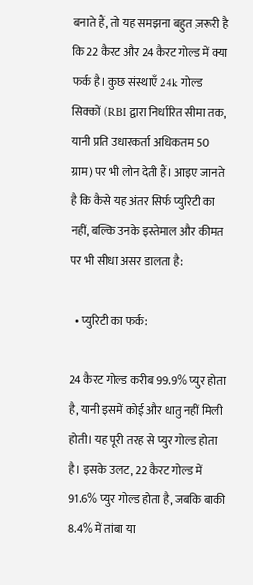बनाते हैं, तो यह समझना बहुत ज़रूरी है कि 22 कैरट और 24 कैरट गोल्ड में क्या फर्क है। कुछ संस्थाएँ 24k गोल्ड सिक्कों (RBI द्वारा निर्धारित सीमा तक, यानी प्रति उधारकर्ता अधिकतम 50 ग्राम) पर भी लोन देती हैं। आइए जानते है कि कैसे यह अंतर सिर्फ प्युरिटी का नहीं, बल्कि उनके इस्तेमाल और कीमत पर भी सीधा असर डालता है:

  • प्युरिटी का फर्क:

24 कैरट गोल्ड करीब 99.9% प्युर होता है, यानी इसमें कोई और धातु नहीं मिली होती। यह पूरी तरह से प्युर गोल्ड होता है। इसके उलट, 22 कैरट गोल्ड में 91.6% प्युर गोल्ड होता है, जबकि बाकी 8.4% में तांबा या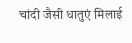चांदी जैसी धातुएं मिलाई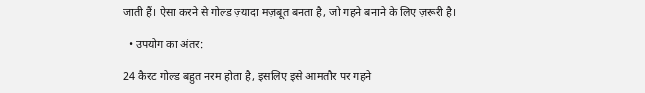जाती हैं। ऐसा करने से गोल्ड ज़्यादा मज़बूत बनता है, जो गहने बनाने के लिए ज़रूरी है।

  • उपयोग का अंतर:

24 कैरट गोल्ड बहुत नरम होता है, इसलिए इसे आमतौर पर गहने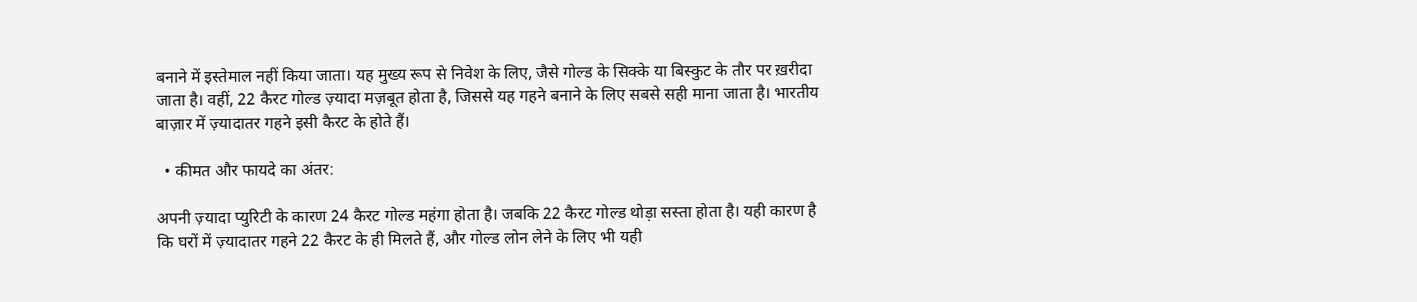बनाने में इस्तेमाल नहीं किया जाता। यह मुख्य रूप से निवेश के लिए, जैसे गोल्ड के सिक्के या बिस्कुट के तौर पर ख़रीदा जाता है। वहीं, 22 कैरट गोल्ड ज़्यादा मज़बूत होता है, जिससे यह गहने बनाने के लिए सबसे सही माना जाता है। भारतीय बाज़ार में ज़्यादातर गहने इसी कैरट के होते हैं।

  • कीमत और फायदे का अंतर:

अपनी ज़्यादा प्युरिटी के कारण 24 कैरट गोल्ड महंगा होता है। जबकि 22 कैरट गोल्ड थोड़ा सस्ता होता है। यही कारण है कि घरों में ज़्यादातर गहने 22 कैरट के ही मिलते हैं, और गोल्ड लोन लेने के लिए भी यही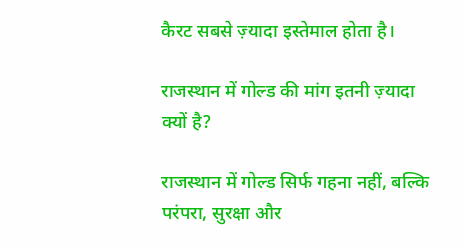कैरट सबसे ज़्यादा इस्तेमाल होता है।

राजस्थान में गोल्ड की मांग इतनी ज़्यादा क्यों है?

राजस्थान में गोल्ड सिर्फ गहना नहीं, बल्कि परंपरा, सुरक्षा और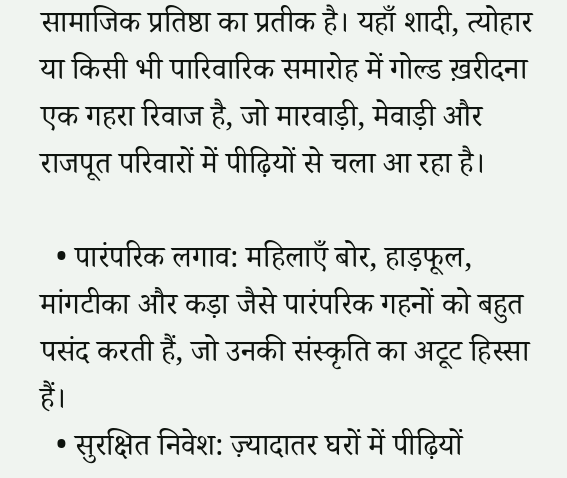सामाजिक प्रतिष्ठा का प्रतीक है। यहाँ शादी, त्योहार या किसी भी पारिवारिक समारोह में गोल्ड ख़रीदना एक गहरा रिवाज है, जो मारवाड़ी, मेवाड़ी और राजपूत परिवारों में पीढ़ियों से चला आ रहा है।

  • पारंपरिक लगाव: महिलाएँ बोर, हाड़फूल, मांगटीका और कड़ा जैसे पारंपरिक गहनों को बहुत पसंद करती हैं, जो उनकी संस्कृति का अटूट हिस्सा हैं।
  • सुरक्षित निवेश: ज़्यादातर घरों में पीढ़ियों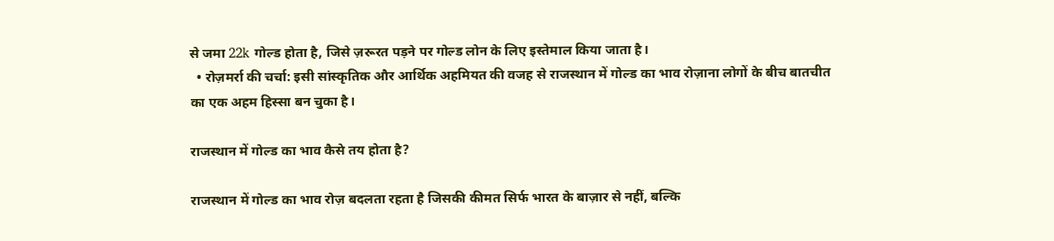से जमा 22k गोल्ड होता है, जिसे ज़रूरत पड़ने पर गोल्ड लोन के लिए इस्तेमाल किया जाता है।
  • रोज़मर्रा की चर्चा: इसी सांस्कृतिक और आर्थिक अहमियत की वजह से राजस्थान में गोल्ड का भाव रोज़ाना लोगों के बीच बातचीत का एक अहम हिस्सा बन चुका है।

राजस्थान में गोल्ड का भाव कैसे तय होता है?

राजस्थान में गोल्ड का भाव रोज़ बदलता रहता है जिसकी कीमत सिर्फ भारत के बाज़ार से नहीं, बल्कि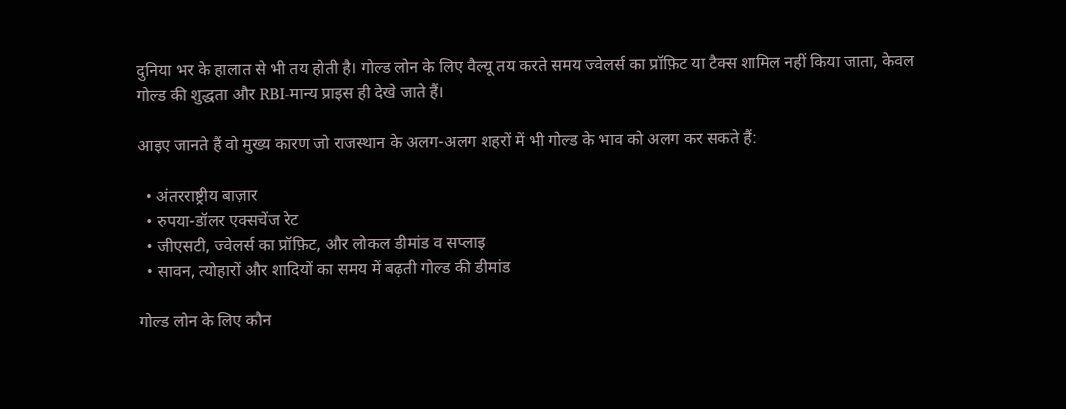दुनिया भर के हालात से भी तय होती है। गोल्ड लोन के लिए वैल्यू तय करते समय ज्वेलर्स का प्रॉफ़िट या टैक्स शामिल नहीं किया जाता, केवल गोल्ड की शुद्धता और RBI-मान्य प्राइस ही देखे जाते हैं।

आइए जानते हैं वो मुख्य कारण जो राजस्थान के अलग-अलग शहरों में भी गोल्ड के भाव को अलग कर सकते हैं:

  • अंतरराष्ट्रीय बाज़ार
  • रुपया-डॉलर एक्सचेंज रेट
  • जीएसटी, ज्वेलर्स का प्रॉफ़िट, और लोकल डीमांड व सप्लाइ
  • सावन, त्योहारों और शादियों का समय में बढ़ती गोल्ड की डीमांड

गोल्ड लोन के लिए कौन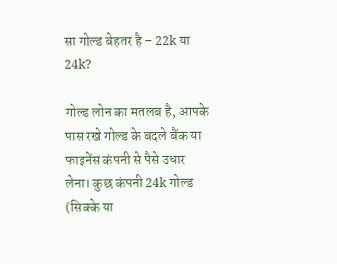सा गोल्ड बेहतर है – 22k या 24k?

गोल्ड लोन का मतलब है, आपके पास रखे गोल्ड के बदले बैंक या फाइनेंस कंपनी से पैसे उधार लेना। कुछ कंपनी 24k गोल्ड (सिक्के या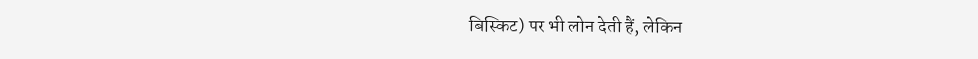बिस्किट) पर भी लोन देती हैं, लेकिन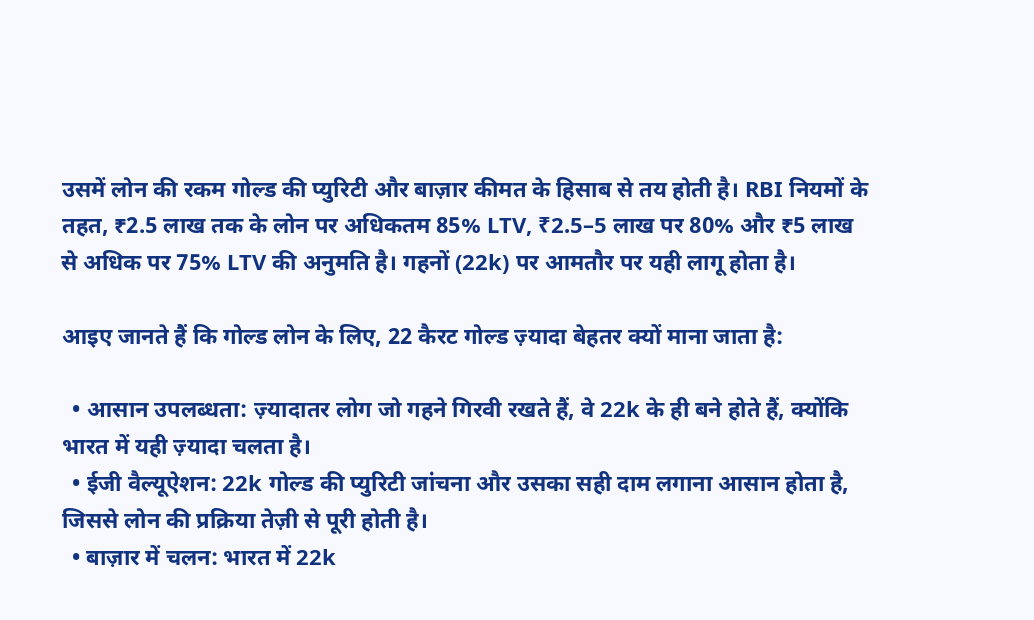उसमें लोन की रकम गोल्ड की प्युरिटी और बाज़ार कीमत के हिसाब से तय होती है। RBI नियमों के तहत, ₹2.5 लाख तक के लोन पर अधिकतम 85% LTV, ₹2.5–5 लाख पर 80% और ₹5 लाख से अधिक पर 75% LTV की अनुमति है। गहनों (22k) पर आमतौर पर यही लागू होता है।

आइए जानते हैं कि गोल्ड लोन के लिए, 22 कैरट गोल्ड ज़्यादा बेहतर क्यों माना जाता है:

  • आसान उपलब्धता: ज़्यादातर लोग जो गहने गिरवी रखते हैं, वे 22k के ही बने होते हैं, क्योंकि भारत में यही ज़्यादा चलता है।
  • ईजी वैल्यूऐशन: 22k गोल्ड की प्युरिटी जांचना और उसका सही दाम लगाना आसान होता है, जिससे लोन की प्रक्रिया तेज़ी से पूरी होती है।
  • बाज़ार में चलन: भारत में 22k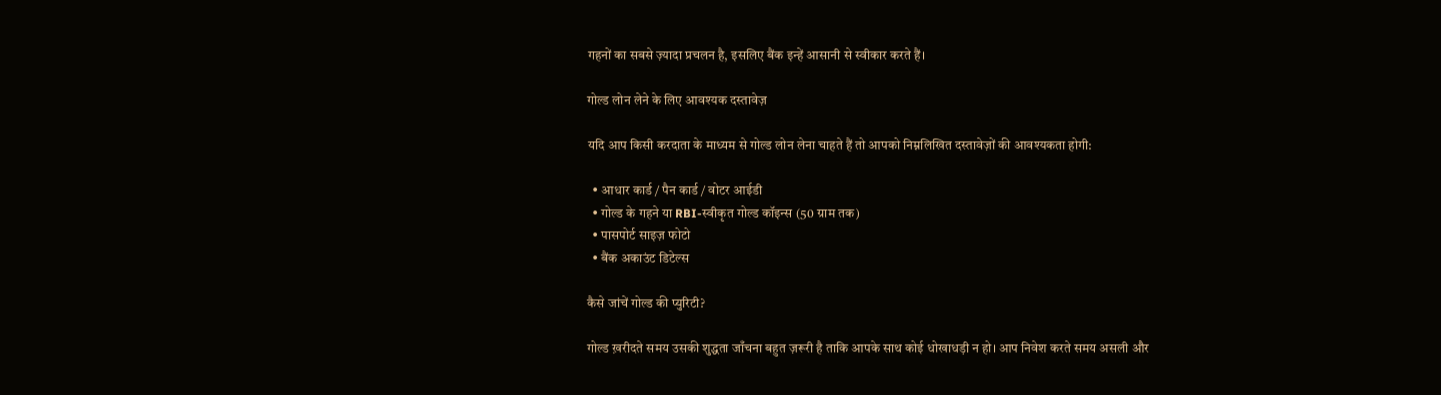गहनों का सबसे ज़्यादा प्रचलन है, इसलिए बैंक इन्हें आसानी से स्वीकार करते हैं।

गोल्ड लोन लेने के लिए आवश्यक दस्तावेज़

यदि आप किसी करदाता के माध्यम से गोल्ड लोन लेना चाहते हैं तो आपको निम्नलिखित दस्तावेज़ों की आवश्यकता होगी:

  • आधार कार्ड / पैन कार्ड / वोटर आईडी
  • गोल्ड के गहने या RBI-स्वीकृत गोल्ड कॉइन्स (50 ग्राम तक)
  • पासपोर्ट साइज़ फोटो
  • बैंक अकाउंट डिटेल्स

कैसे जांचें गोल्ड की प्युरिटी?

गोल्ड ख़रीदते समय उसकी शुद्धता जाँचना बहुत ज़रूरी है ताकि आपके साथ कोई धोखाधड़ी न हो। आप निवेश करते समय असली और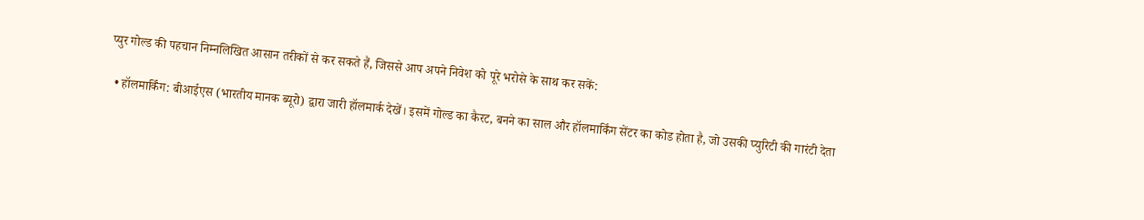प्युर गोल्ड की पहचान निम्नलिखित आसान तरीकों से कर सकते हैं, जिससे आप अपने निवेश को पूरे भरोसे के साथ कर सकें:

  • हॉलमार्किंग: बीआईएस (भारतीय मानक ब्यूरो) द्वारा जारी हॉलमार्क देखें। इसमें गोल्ड का कैरट, बनने का साल और हॉलमार्किंग सेंटर का कोड होता है, जो उसकी प्युरिटी की गारंटी देता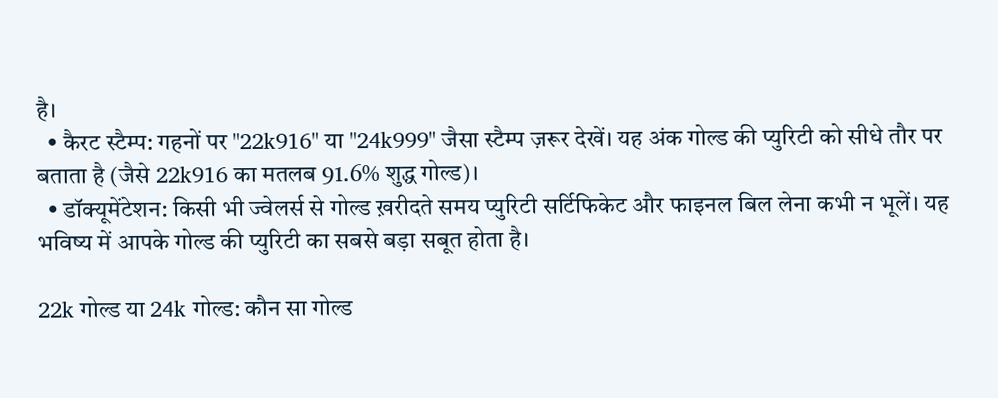है।
  • कैरट स्टैम्प: गहनों पर "22k916" या "24k999" जैसा स्टैम्प ज़रूर देखें। यह अंक गोल्ड की प्युरिटी को सीधे तौर पर बताता है (जैसे 22k916 का मतलब 91.6% शुद्ध गोल्ड)।
  • डॉक्यूमेंटेशन: किसी भी ज्वेलर्स से गोल्ड ख़रीदते समय प्युरिटी सर्टिफिकेट और फाइनल बिल लेना कभी न भूलें। यह भविष्य में आपके गोल्ड की प्युरिटी का सबसे बड़ा सबूत होता है।

22k गोल्ड या 24k गोल्ड: कौन सा गोल्ड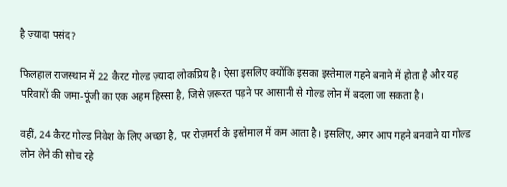है ज़्यादा पसंद?

फिलहाल राजस्थान में 22 कैरट गोल्ड ज़्यादा लोकप्रिय है। ऐसा इसलिए क्योंकि इसका इस्तेमाल गहने बनाने में होता है और यह परिवारों की जमा-पूंजी का एक अहम हिस्सा है, जिसे ज़रूरत पड़ने पर आसानी से गोल्ड लोन में बदला जा सकता है।

वहीं, 24 कैरट गोल्ड निवेश के लिए अच्छा है, पर रोज़मर्रा के इस्तेमाल में कम आता है। इसलिए, अगर आप गहने बनवाने या गोल्ड लोन लेने की सोच रहे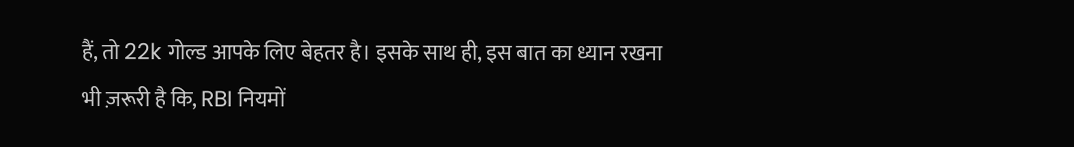हैं, तो 22k गोल्ड आपके लिए बेहतर है। इसके साथ ही, इस बात का ध्यान रखना भी ज़रूरी है कि, RBI नियमों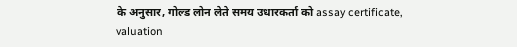के अनुसार, गोल्ड लोन लेते समय उधारकर्ता को assay certificate, valuation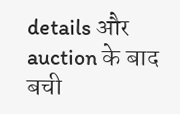details और auction के बाद बची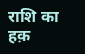राशि का हक़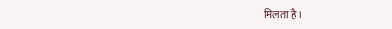मिलता है।